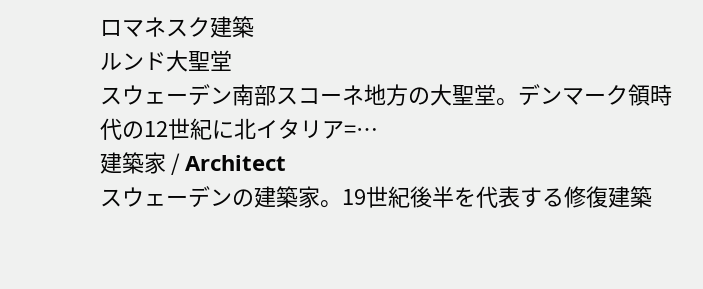ロマネスク建築
ルンド大聖堂
スウェーデン南部スコーネ地方の大聖堂。デンマーク領時代の12世紀に北イタリア=…
建築家 / Architect
スウェーデンの建築家。19世紀後半を代表する修復建築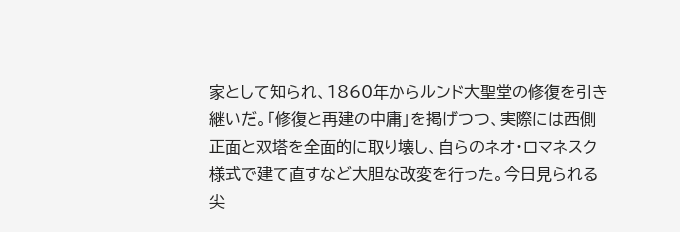家として知られ、1860年からルンド大聖堂の修復を引き継いだ。「修復と再建の中庸」を掲げつつ、実際には西側正面と双塔を全面的に取り壊し、自らのネオ・ロマネスク様式で建て直すなど大胆な改変を行った。今日見られる尖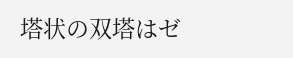塔状の双塔はゼ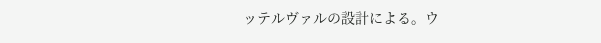ッテルヴァルの設計による。ウ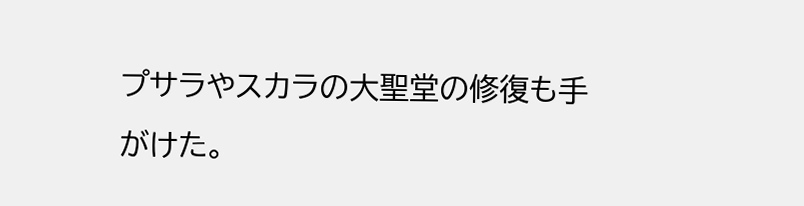プサラやスカラの大聖堂の修復も手がけた。